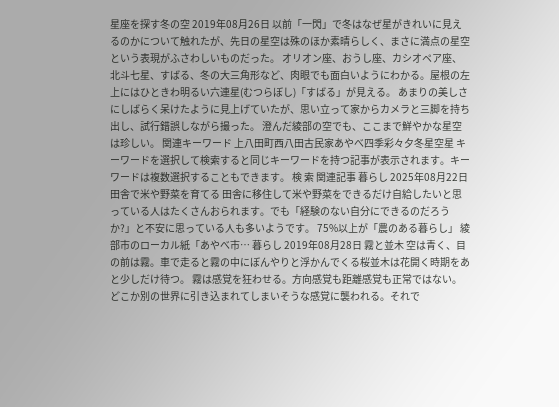星座を探す冬の空 2019年08月26日 以前「一閃」で冬はなぜ星がきれいに見えるのかについて触れたが、先日の星空は殊のほか素晴らしく、まさに満点の星空という表現がふさわしいものだった。 オリオン座、おうし座、カシオペア座、北斗七星、すばる、冬の大三角形など、肉眼でも面白いようにわかる。屋根の左上にはひときわ明るい六連星(むつらぼし)「すばる」が見える。 あまりの美しさにしばらく呆けたように見上げていたが、思い立って家からカメラと三脚を持ち出し、試行錯誤しながら撮った。 澄んだ綾部の空でも、ここまで鮮やかな星空は珍しい。 関連キーワード 上八田町西八田古民家あやべ四季彩々夕冬星空星 キーワードを選択して検索すると同じキーワードを持つ記事が表示されます。キーワードは複数選択することもできます。 検 索 関連記事 暮らし 2025年08月22日 田舎で米や野菜を育てる 田舎に移住して米や野菜をできるだけ自給したいと思っている人はたくさんおられます。でも「経験のない自分にできるのだろうか?」と不安に思っている人も多いようです。 75%以上が「農のある暮らし」 綾部市のローカル紙「あやべ市… 暮らし 2019年08月28日 霧と並木 空は青く、目の前は霧。車で走ると霧の中にぼんやりと浮かんでくる桜並木は花開く時期をあと少しだけ待つ。 霧は感覚を狂わせる。方向感覚も距離感覚も正常ではない。どこか別の世界に引き込まれてしまいそうな感覚に襲われる。それで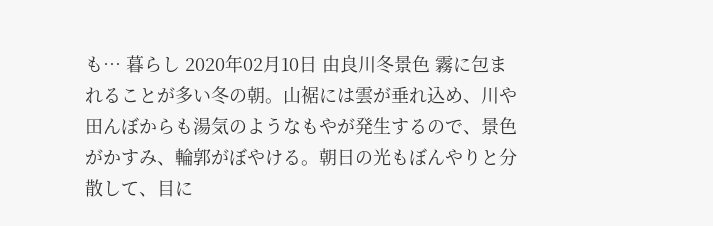も… 暮らし 2020年02月10日 由良川冬景色 霧に包まれることが多い冬の朝。山裾には雲が垂れ込め、川や田んぼからも湯気のようなもやが発生するので、景色がかすみ、輪郭がぼやける。朝日の光もぼんやりと分散して、目に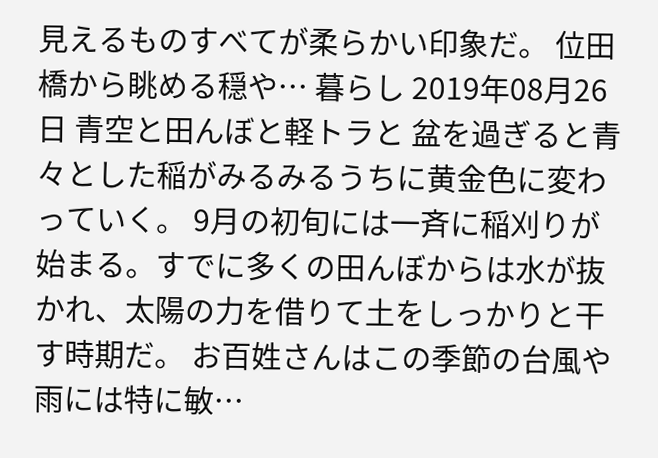見えるものすべてが柔らかい印象だ。 位田橋から眺める穏や… 暮らし 2019年08月26日 青空と田んぼと軽トラと 盆を過ぎると青々とした稲がみるみるうちに黄金色に変わっていく。 9月の初旬には一斉に稲刈りが始まる。すでに多くの田んぼからは水が抜かれ、太陽の力を借りて土をしっかりと干す時期だ。 お百姓さんはこの季節の台風や雨には特に敏…